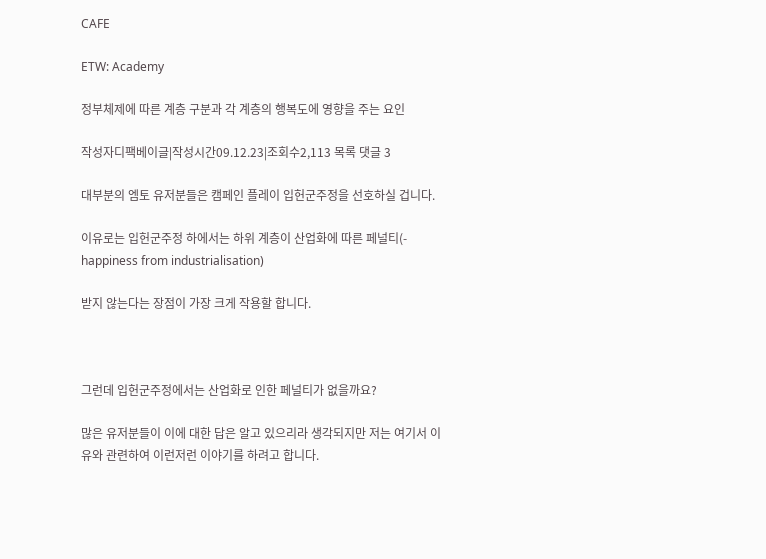CAFE

ETW: Academy

정부체제에 따른 계층 구분과 각 계층의 행복도에 영향을 주는 요인

작성자디팩베이글|작성시간09.12.23|조회수2,113 목록 댓글 3

대부분의 엠토 유저분들은 캠페인 플레이 입헌군주정을 선호하실 겁니다.

이유로는 입헌군주정 하에서는 하위 계층이 산업화에 따른 페널티(- happiness from industrialisation)

받지 않는다는 장점이 가장 크게 작용할 합니다.



그런데 입헌군주정에서는 산업화로 인한 페널티가 없을까요?

많은 유저분들이 이에 대한 답은 알고 있으리라 생각되지만 저는 여기서 이유와 관련하여 이런저런 이야기를 하려고 합니다.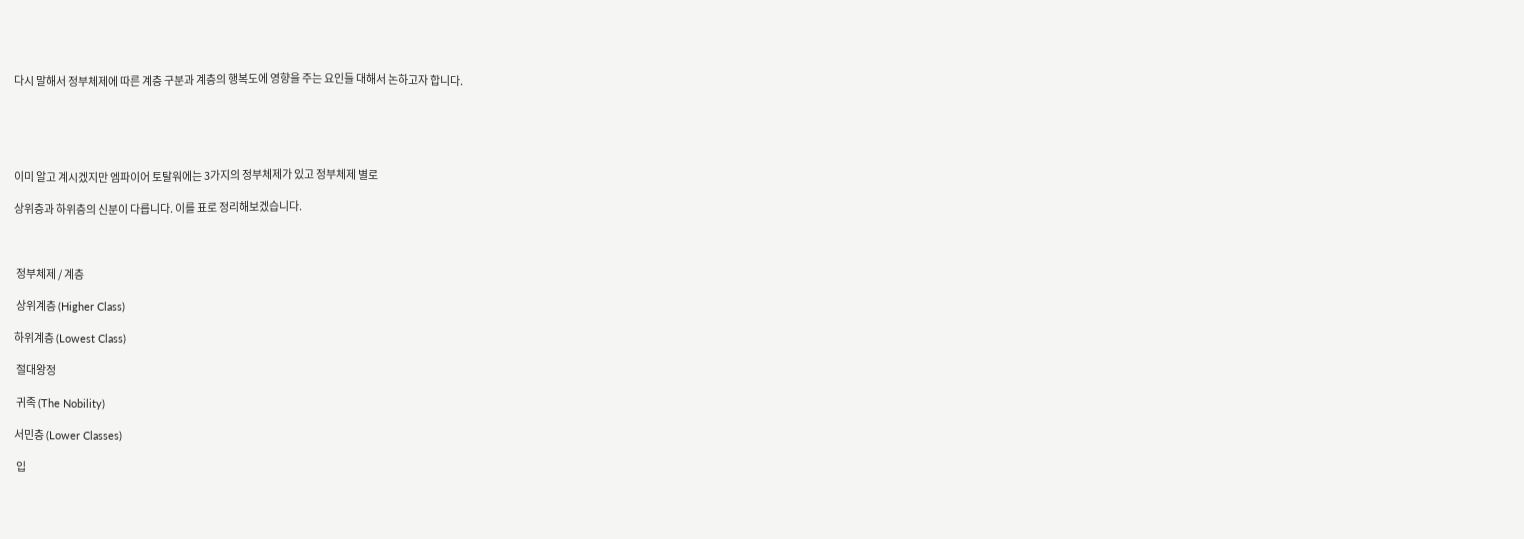다시 말해서 정부체제에 따른 계층 구분과 계층의 행복도에 영향을 주는 요인들 대해서 논하고자 합니다.





이미 알고 계시겠지만 엠파이어 토탈워에는 3가지의 정부체제가 있고 정부체제 별로

상위층과 하위층의 신분이 다릅니다. 이를 표로 정리해보겠습니다.



 정부체제 / 계층

 상위계층 (Higher Class)

하위계층 (Lowest Class)

 절대왕정

 귀족 (The Nobility)

서민층 (Lower Classes)

 입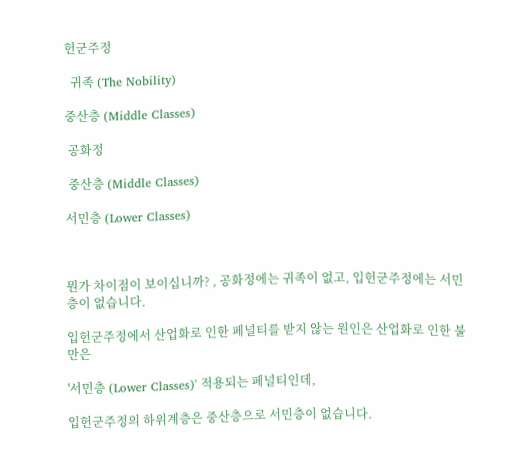헌군주정

  귀족 (The Nobility)

중산층 (Middle Classes)

 공화정

 중산층 (Middle Classes)

서민층 (Lower Classes)



뭔가 차이점이 보이십니까? , 공화정에는 귀족이 없고, 입헌군주정에는 서민층이 없습니다.

입헌군주정에서 산업화로 인한 페널티를 받지 않는 원인은 산업화로 인한 불만은

'서민층 (Lower Classes)' 적용되는 페널티인데,

입헌군주정의 하위계층은 중산층으로 서민층이 없습니다.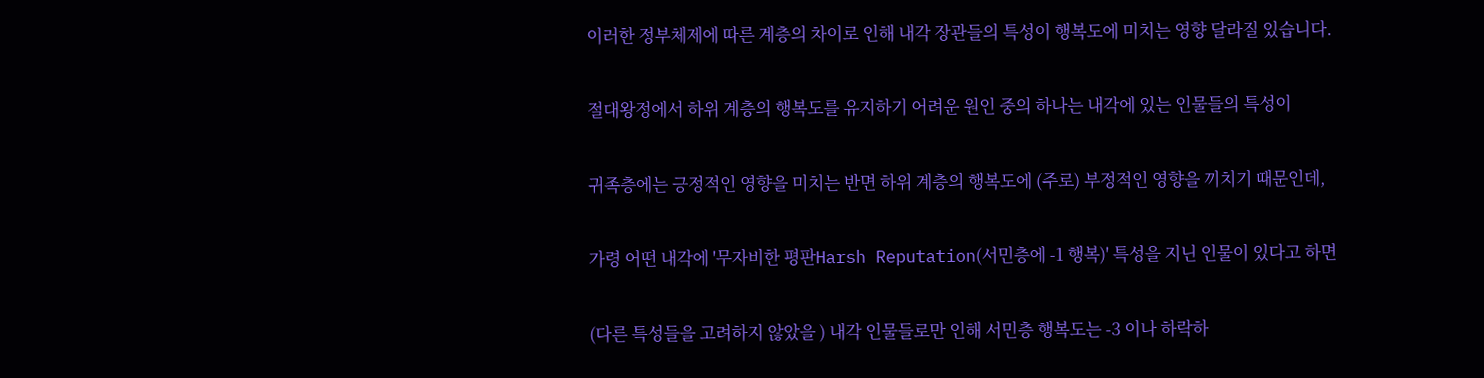이러한 정부체제에 따른 계층의 차이로 인해 내각 장관들의 특성이 행복도에 미치는 영향 달라질 있습니다.

절대왕정에서 하위 계층의 행복도를 유지하기 어려운 원인 중의 하나는 내각에 있는 인물들의 특성이

귀족층에는 긍정적인 영향을 미치는 반면 하위 계층의 행복도에 (주로) 부정적인 영향을 끼치기 때문인데,

가령 어떤 내각에 '무자비한 평판Harsh Reputation(서민층에 -1 행복)' 특성을 지닌 인물이 있다고 하면

(다른 특성들을 고려하지 않았을 ) 내각 인물들로만 인해 서민층 행복도는 -3 이나 하락하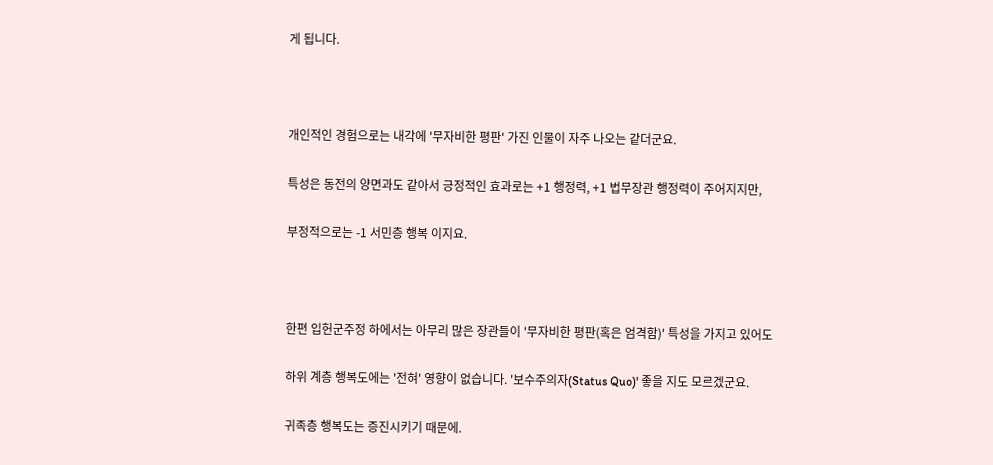게 됩니다.



개인적인 경험으로는 내각에 '무자비한 평판' 가진 인물이 자주 나오는 같더군요.

특성은 동전의 양면과도 같아서 긍정적인 효과로는 +1 행정력, +1 법무장관 행정력이 주어지지만,

부정적으로는 -1 서민층 행복 이지요.



한편 입헌군주정 하에서는 아무리 많은 장관들이 '무자비한 평판(혹은 엄격함)' 특성을 가지고 있어도

하위 계층 행복도에는 '전혀' 영향이 없습니다. '보수주의자(Status Quo)' 좋을 지도 모르겠군요.

귀족층 행복도는 증진시키기 때문에.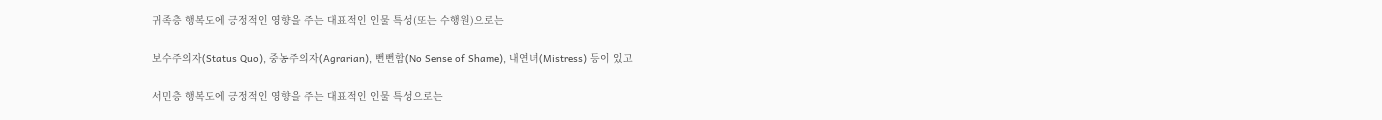귀족층 행복도에 긍정적인 영향을 주는 대표적인 인물 특성(또는 수행원)으로는

보수주의자(Status Quo), 중농주의자(Agrarian), 뻔뻔함(No Sense of Shame), 내연녀(Mistress) 등이 있고

서민층 행복도에 긍정적인 영향을 주는 대표적인 인물 특성으로는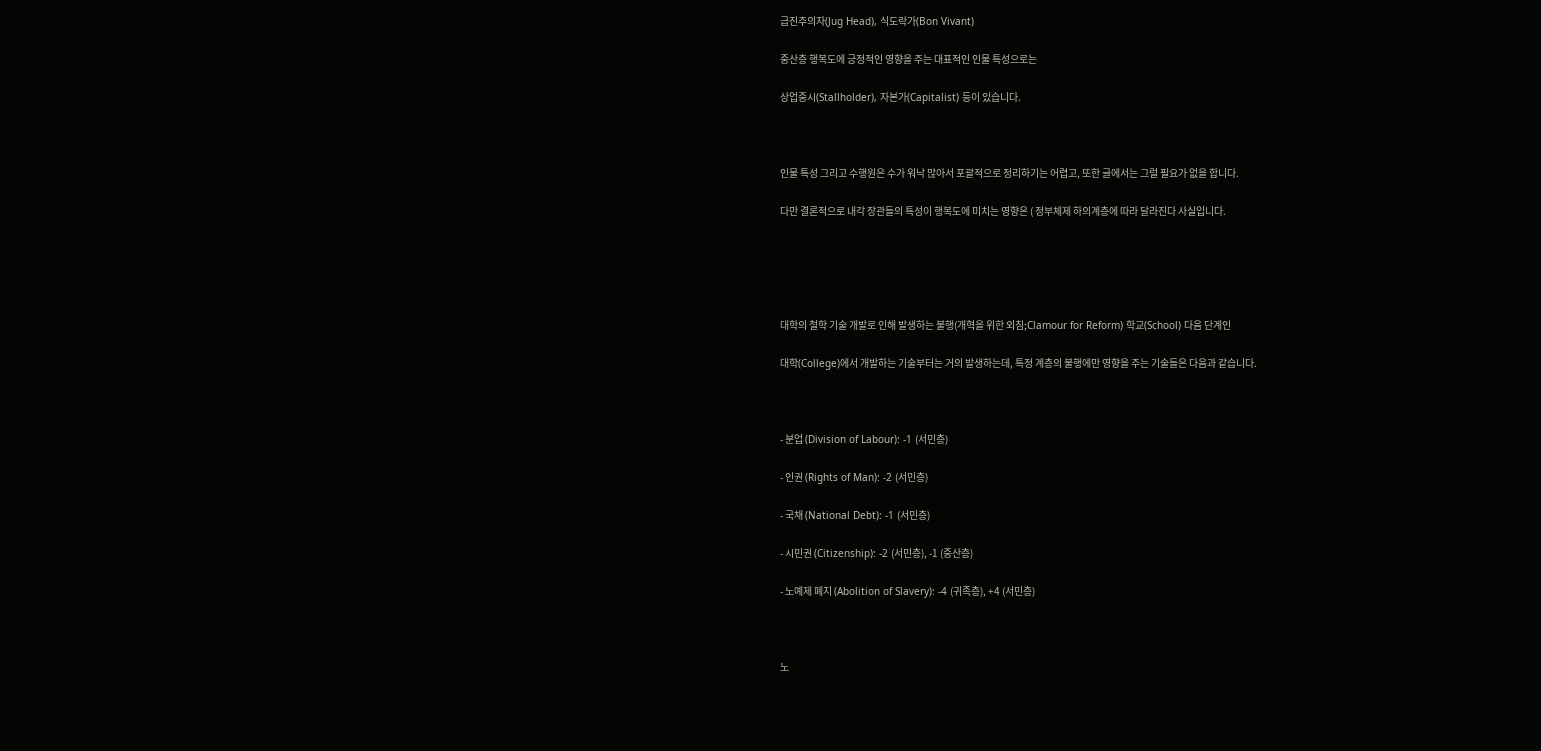급진주의자(Jug Head), 식도락가(Bon Vivant)

중산층 행복도에 긍정적인 영향을 주는 대표적인 인물 특성으로는

상업중시(Stallholder), 자본가(Capitalist) 등이 있습니다.



인물 특성 그리고 수행원은 수가 워낙 많아서 포괄적으로 정리하기는 어렵고, 또한 글에서는 그럴 필요가 없을 합니다.

다만 결론적으로 내각 장관들의 특성이 행복도에 미치는 영향은 ( 정부체제 하의계층에 따라 달라진다 사실입니다.





대학의 철학 기술 개발로 인해 발생하는 불행(개혁을 위한 외침;Clamour for Reform) 학교(School) 다음 단계인

대학(College)에서 개발하는 기술부터는 거의 발생하는데, 특정 계층의 불행에만 영향을 주는 기술들은 다음과 같습니다.



- 분업 (Division of Labour): -1 (서민층)

- 인권 (Rights of Man): -2 (서민층)

- 국채 (National Debt): -1 (서민층)

- 시민권 (Citizenship): -2 (서민층), -1 (중산층)

- 노예제 폐지 (Abolition of Slavery): -4 (귀족층), +4 (서민층)



노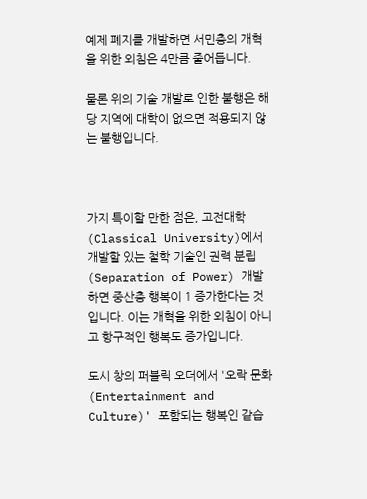예제 폐지를 개발하면 서민층의 개혁을 위한 외침은 4만큼 줄어듭니다.

물론 위의 기술 개발로 인한 불행은 해당 지역에 대학이 없으면 적용되지 않는 불행입니다.



가지 특이할 만한 점은, 고전대학(Classical University)에서 개발할 있는 철학 기술인 권력 분립(Separation of Power) 개발하면 중산층 행복이 1 증가한다는 것입니다. 이는 개혁을 위한 외침이 아니고 항구적인 행복도 증가입니다.

도시 창의 퍼블릭 오더에서 '오락 문화(Entertainment and Culture)' 포함되는 행복인 같습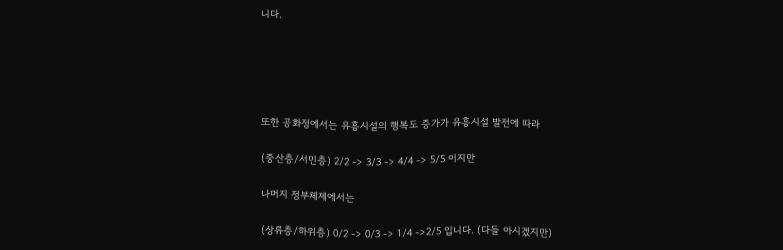니다.





또한 공화정에서는 유흥시설의 행복도 증가가 유흥시설 발전에 따라

(중산층/서민층) 2/2 -> 3/3 -> 4/4 -> 5/5 이지만

나머지 정부체제에서는

(상류층/하위층) 0/2 -> 0/3 -> 1/4 ->2/5 입니다. (다들 아시겠지만)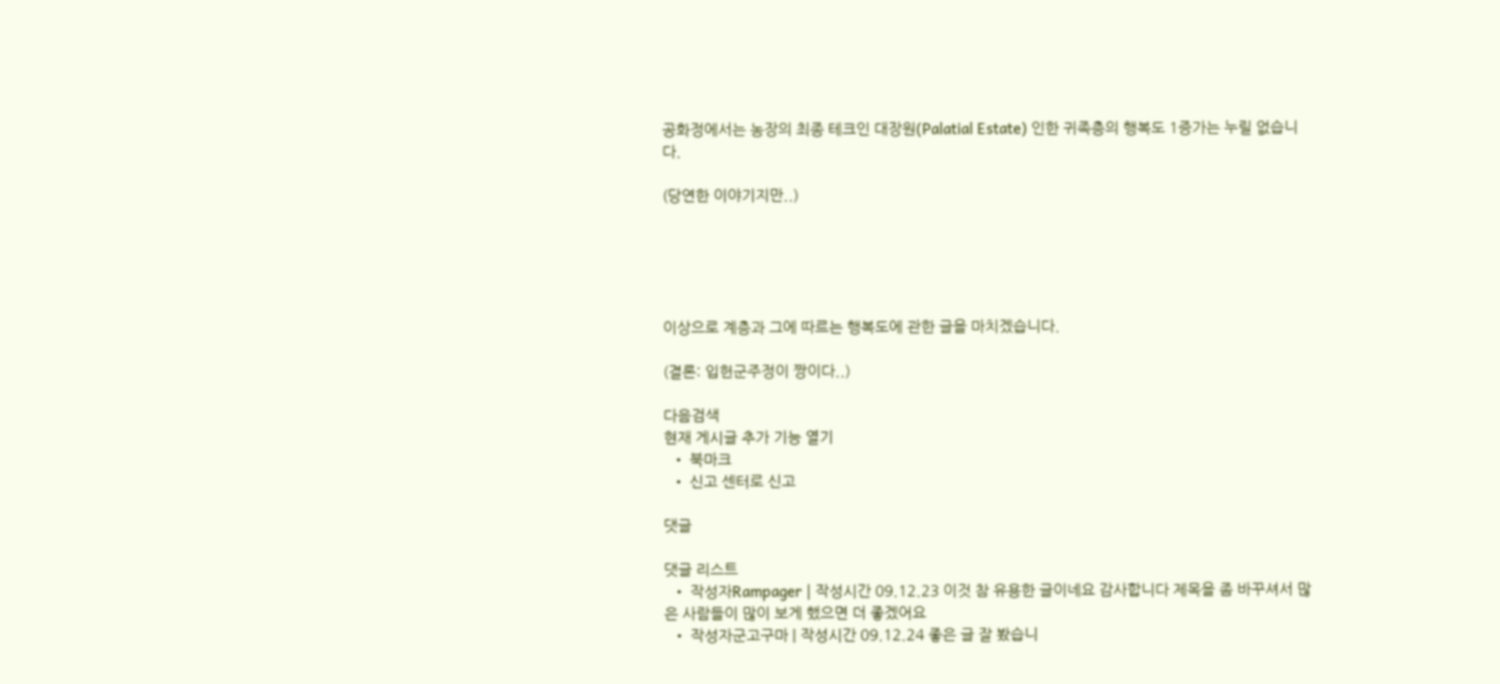공화정에서는 농장의 최종 테크인 대장원(Palatial Estate) 인한 귀족층의 행복도 1증가는 누릴 없습니다.

(당연한 이야기지만..)





이상으로 계층과 그에 따르는 행복도에 관한 글을 마치겠습니다.

(결론: 입헌군주정이 짱이다..)

다음검색
현재 게시글 추가 기능 열기
  • 북마크
  • 신고 센터로 신고

댓글

댓글 리스트
  • 작성자Rampager | 작성시간 09.12.23 이것 참 유용한 글이네요 감사합니다 제목을 좀 바꾸셔서 많은 사람들이 많이 보게 했으면 더 좋겠어요
  • 작성자군고구마 | 작성시간 09.12.24 좋은 글 잘 봤습니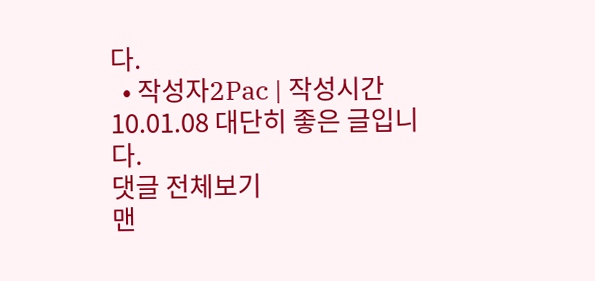다.
  • 작성자2Pac | 작성시간 10.01.08 대단히 좋은 글입니다.
댓글 전체보기
맨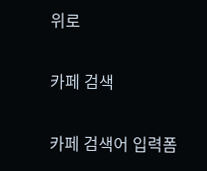위로

카페 검색

카페 검색어 입력폼